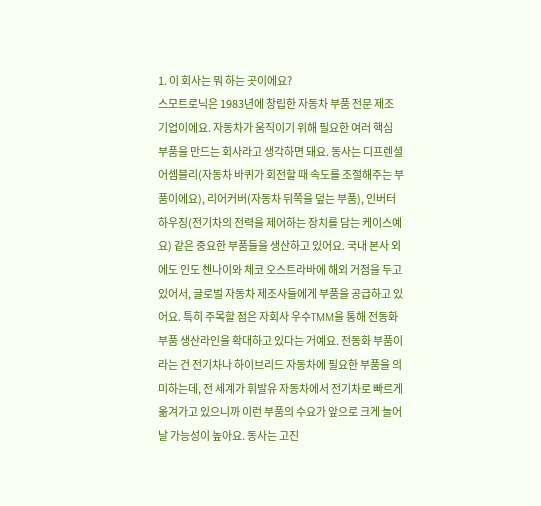1. 이 회사는 뭐 하는 곳이에요?
스모트로닉은 1983년에 창립한 자동차 부품 전문 제조 기업이에요. 자동차가 움직이기 위해 필요한 여러 핵심 부품을 만드는 회사라고 생각하면 돼요. 동사는 디프렌셜 어셈블리(자동차 바퀴가 회전할 때 속도를 조절해주는 부품이에요), 리어커버(자동차 뒤쪽을 덮는 부품), 인버터하우징(전기차의 전력을 제어하는 장치를 담는 케이스예요) 같은 중요한 부품들을 생산하고 있어요. 국내 본사 외에도 인도 첸나이와 체코 오스트라바에 해외 거점을 두고 있어서, 글로벌 자동차 제조사들에게 부품을 공급하고 있어요. 특히 주목할 점은 자회사 우수TMM을 통해 전동화 부품 생산라인을 확대하고 있다는 거예요. 전동화 부품이라는 건 전기차나 하이브리드 자동차에 필요한 부품을 의미하는데, 전 세계가 휘발유 자동차에서 전기차로 빠르게 옮겨가고 있으니까 이런 부품의 수요가 앞으로 크게 늘어날 가능성이 높아요. 동사는 고진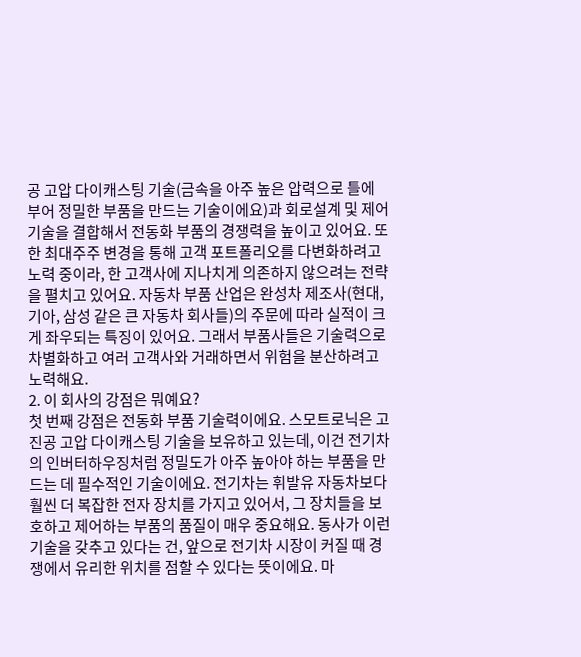공 고압 다이캐스팅 기술(금속을 아주 높은 압력으로 틀에 부어 정밀한 부품을 만드는 기술이에요)과 회로설계 및 제어기술을 결합해서 전동화 부품의 경쟁력을 높이고 있어요. 또한 최대주주 변경을 통해 고객 포트폴리오를 다변화하려고 노력 중이라, 한 고객사에 지나치게 의존하지 않으려는 전략을 펼치고 있어요. 자동차 부품 산업은 완성차 제조사(현대, 기아, 삼성 같은 큰 자동차 회사들)의 주문에 따라 실적이 크게 좌우되는 특징이 있어요. 그래서 부품사들은 기술력으로 차별화하고 여러 고객사와 거래하면서 위험을 분산하려고 노력해요.
2. 이 회사의 강점은 뭐예요?
첫 번째 강점은 전동화 부품 기술력이에요. 스모트로닉은 고진공 고압 다이캐스팅 기술을 보유하고 있는데, 이건 전기차의 인버터하우징처럼 정밀도가 아주 높아야 하는 부품을 만드는 데 필수적인 기술이에요. 전기차는 휘발유 자동차보다 훨씬 더 복잡한 전자 장치를 가지고 있어서, 그 장치들을 보호하고 제어하는 부품의 품질이 매우 중요해요. 동사가 이런 기술을 갖추고 있다는 건, 앞으로 전기차 시장이 커질 때 경쟁에서 유리한 위치를 점할 수 있다는 뜻이에요. 마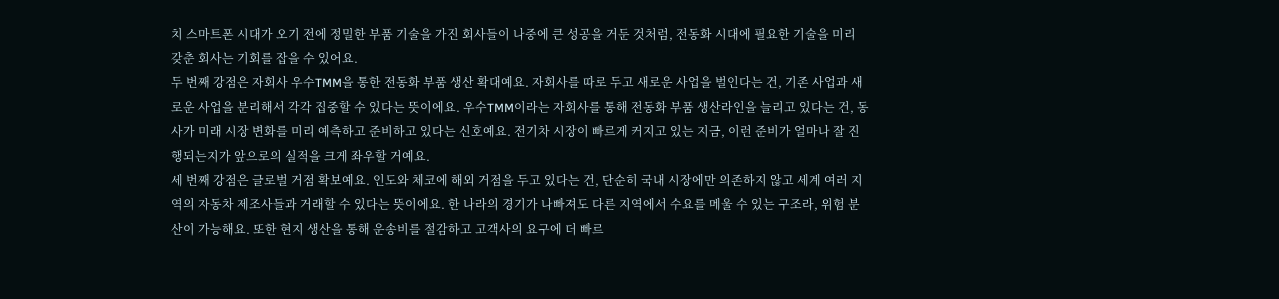치 스마트폰 시대가 오기 전에 정밀한 부품 기술을 가진 회사들이 나중에 큰 성공을 거둔 것처럼, 전동화 시대에 필요한 기술을 미리 갖춘 회사는 기회를 잡을 수 있어요.
두 번째 강점은 자회사 우수TMM을 통한 전동화 부품 생산 확대예요. 자회사를 따로 두고 새로운 사업을 벌인다는 건, 기존 사업과 새로운 사업을 분리해서 각각 집중할 수 있다는 뜻이에요. 우수TMM이라는 자회사를 통해 전동화 부품 생산라인을 늘리고 있다는 건, 동사가 미래 시장 변화를 미리 예측하고 준비하고 있다는 신호예요. 전기차 시장이 빠르게 커지고 있는 지금, 이런 준비가 얼마나 잘 진행되는지가 앞으로의 실적을 크게 좌우할 거예요.
세 번째 강점은 글로벌 거점 확보예요. 인도와 체코에 해외 거점을 두고 있다는 건, 단순히 국내 시장에만 의존하지 않고 세계 여러 지역의 자동차 제조사들과 거래할 수 있다는 뜻이에요. 한 나라의 경기가 나빠져도 다른 지역에서 수요를 메울 수 있는 구조라, 위험 분산이 가능해요. 또한 현지 생산을 통해 운송비를 절감하고 고객사의 요구에 더 빠르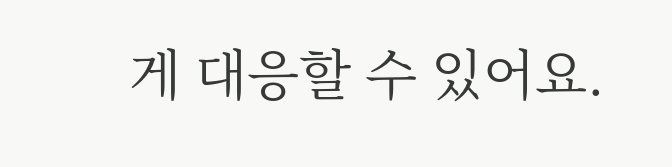게 대응할 수 있어요.